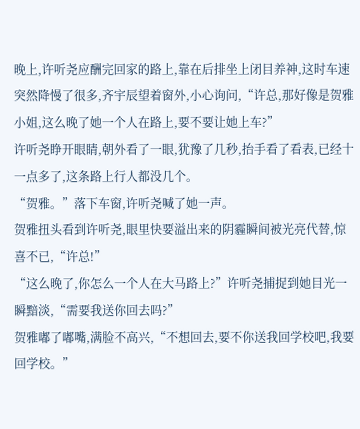晚上,许听尧应酬完回家的路上,靠在后排坐上闭目养神,这时车速突然降慢了很多,齐宇辰望着窗外,小心询问,“许总,那好像是贺雅小姐,这么晚了她一个人在路上,要不要让她上车?”
许听尧睁开眼睛,朝外看了一眼,犹豫了几秒,抬手看了看表,已经十一点多了,这条路上行人都没几个。
“贺雅。”落下车窗,许听尧喊了她一声。
贺雅扭头看到许听尧,眼里快要溢出来的阴霾瞬间被光亮代替,惊喜不已,“许总!”
“这么晚了,你怎么一个人在大马路上?”许听尧捕捉到她目光一瞬黯淡,“需要我送你回去吗?”
贺雅嘟了嘟嘴,满脸不高兴,“不想回去,要不你送我回学校吧,我要回学校。”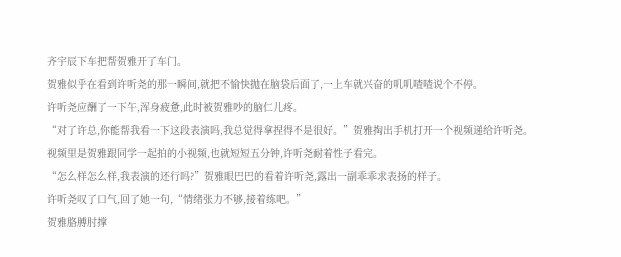齐宇辰下车把帮贺雅开了车门。
贺雅似乎在看到许听尧的那一瞬间,就把不愉快抛在脑袋后面了,一上车就兴奋的叽叽喳喳说个不停。
许听尧应酬了一下午,浑身疲惫,此时被贺雅吵的脑仁儿疼。
“对了许总,你能帮我看一下这段表演吗,我总觉得拿捏得不是很好。”贺雅掏出手机打开一个视频递给许听尧。
视频里是贺雅跟同学一起拍的小视频,也就短短五分钟,许听尧耐着性子看完。
“怎么样怎么样,我表演的还行吗?”贺雅眼巴巴的看着许听尧,露出一副乖乖求表扬的样子。
许听尧叹了口气,回了她一句,“情绪张力不够,接着练吧。”
贺雅胳膊肘撑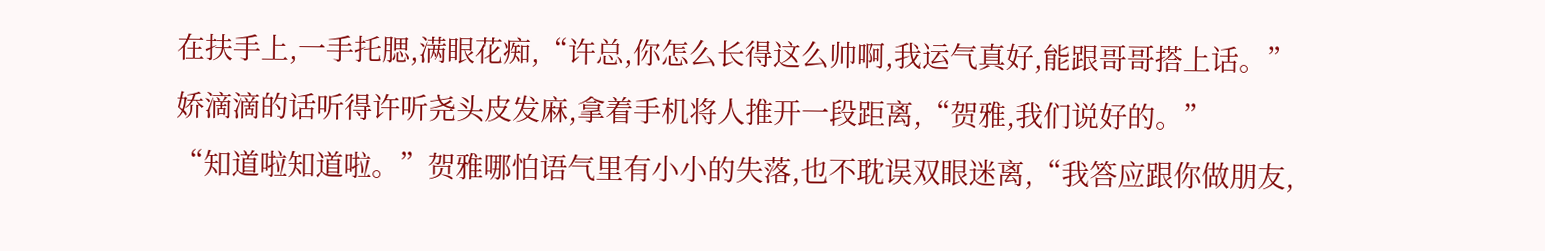在扶手上,一手托腮,满眼花痴,“许总,你怎么长得这么帅啊,我运气真好,能跟哥哥搭上话。”
娇滴滴的话听得许听尧头皮发麻,拿着手机将人推开一段距离,“贺雅,我们说好的。”
“知道啦知道啦。”贺雅哪怕语气里有小小的失落,也不耽误双眼迷离,“我答应跟你做朋友,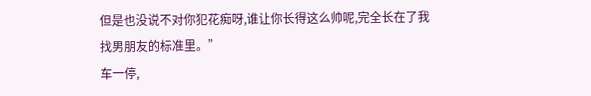但是也没说不对你犯花痴呀,谁让你长得这么帅呢,完全长在了我找男朋友的标准里。”
车一停,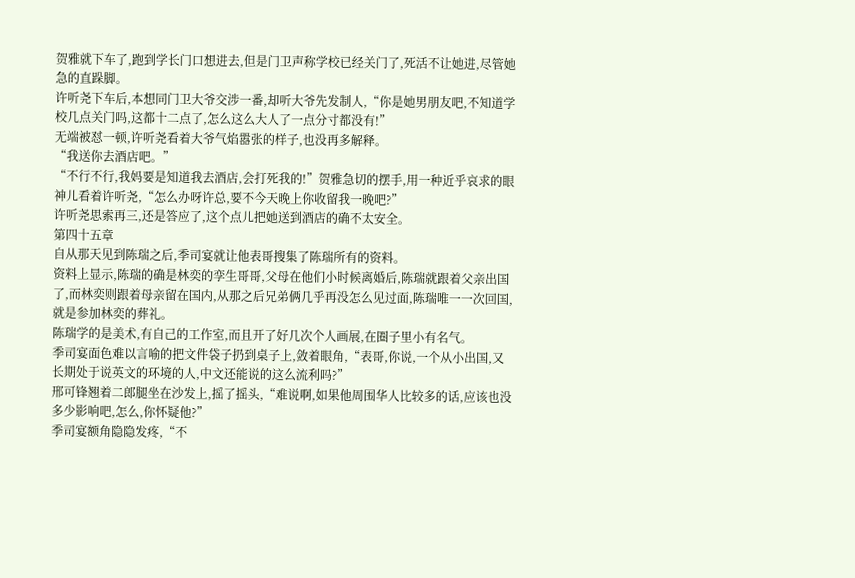贺雅就下车了,跑到学长门口想进去,但是门卫声称学校已经关门了,死活不让她进,尽管她急的直跺脚。
许听尧下车后,本想同门卫大爷交涉一番,却听大爷先发制人,“你是她男朋友吧,不知道学校几点关门吗,这都十二点了,怎么这么大人了一点分寸都没有!”
无端被怼一顿,许听尧看着大爷气焰嚣张的样子,也没再多解释。
“我送你去酒店吧。”
“不行不行,我妈要是知道我去酒店,会打死我的!”贺雅急切的摆手,用一种近乎哀求的眼神儿看着许听尧,“怎么办呀许总,要不今天晚上你收留我一晚吧?”
许听尧思索再三,还是答应了,这个点儿把她送到酒店的确不太安全。
第四十五章
自从那天见到陈瑞之后,季司宴就让他表哥搜集了陈瑞所有的资料。
资料上显示,陈瑞的确是林奕的孪生哥哥,父母在他们小时候离婚后,陈瑞就跟着父亲出国了,而林奕则跟着母亲留在国内,从那之后兄弟俩几乎再没怎么见过面,陈瑞唯一一次回国,就是参加林奕的葬礼。
陈瑞学的是美术,有自己的工作室,而且开了好几次个人画展,在圈子里小有名气。
季司宴面色难以言喻的把文件袋子扔到桌子上,敛着眼角,“表哥,你说,一个从小出国,又长期处于说英文的环境的人,中文还能说的这么流利吗?”
邢可锋翘着二郎腿坐在沙发上,摇了摇头,“难说啊,如果他周围华人比较多的话,应该也没多少影响吧,怎么,你怀疑他?”
季司宴额角隐隐发疼,“不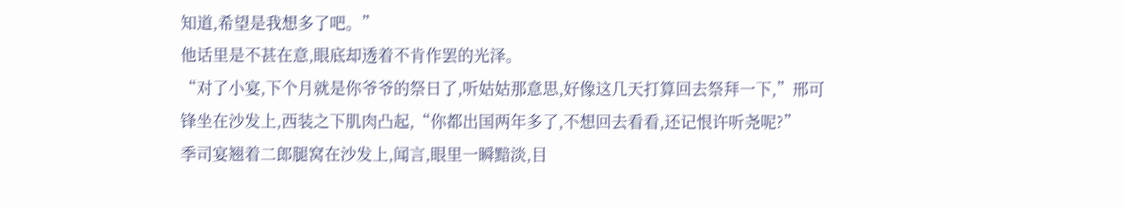知道,希望是我想多了吧。”
他话里是不甚在意,眼底却透着不肯作罢的光泽。
“对了小宴,下个月就是你爷爷的祭日了,听姑姑那意思,好像这几天打算回去祭拜一下,”邢可锋坐在沙发上,西装之下肌肉凸起,“你都出国两年多了,不想回去看看,还记恨许听尧呢?”
季司宴翘着二郎腿窝在沙发上,闻言,眼里一瞬黯淡,目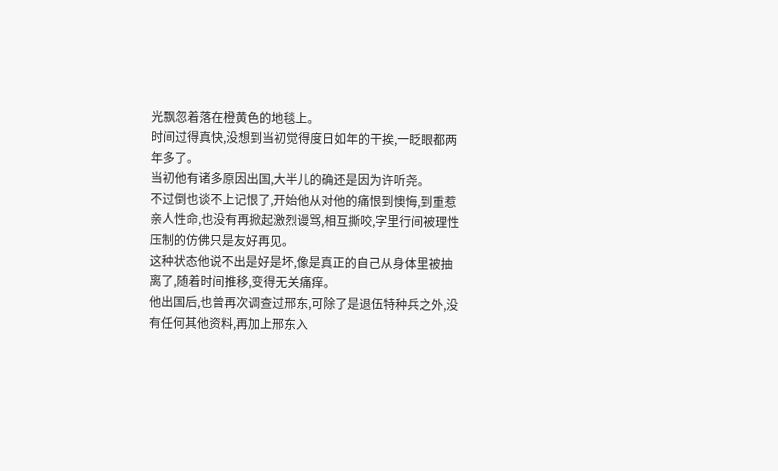光飘忽着落在橙黄色的地毯上。
时间过得真快,没想到当初觉得度日如年的干挨,一眨眼都两年多了。
当初他有诸多原因出国,大半儿的确还是因为许听尧。
不过倒也谈不上记恨了,开始他从对他的痛恨到懊悔,到重惹亲人性命,也没有再掀起激烈谩骂,相互撕咬,字里行间被理性压制的仿佛只是友好再见。
这种状态他说不出是好是坏,像是真正的自己从身体里被抽离了,随着时间推移,变得无关痛痒。
他出国后,也曾再次调查过邢东,可除了是退伍特种兵之外,没有任何其他资料,再加上邢东入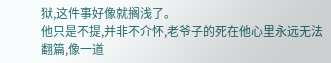狱,这件事好像就搁浅了。
他只是不提,并非不介怀,老爷子的死在他心里永远无法翻篇,像一道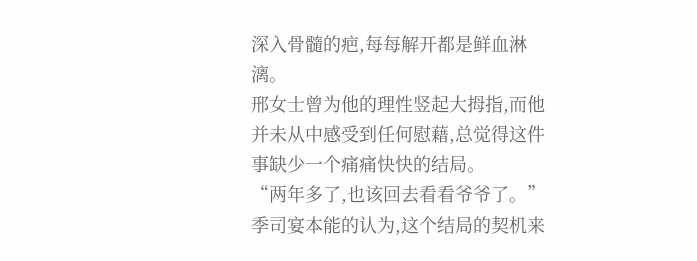深入骨髓的疤,每每解开都是鲜血淋漓。
邢女士曾为他的理性竖起大拇指,而他并未从中感受到任何慰藉,总觉得这件事缺少一个痛痛快快的结局。
“两年多了,也该回去看看爷爷了。”季司宴本能的认为,这个结局的契机来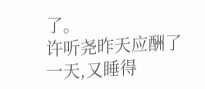了。
许听尧昨天应酬了一天,又睡得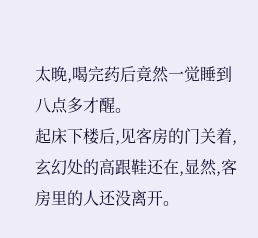太晚,喝完药后竟然一觉睡到八点多才醒。
起床下楼后,见客房的门关着,玄幻处的高跟鞋还在,显然,客房里的人还没离开。